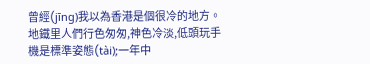曾經(jīng)我以為香港是個很冷的地方。地鐵里人們行色匆匆,神色冷淡,低頭玩手機是標準姿態(tài);一年中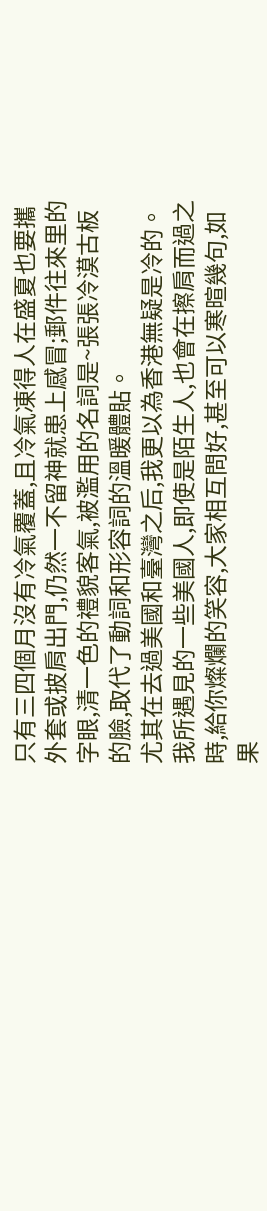只有三四個月沒有冷氣覆蓋,且冷氣凍得人在盛夏也要攜外套或披肩出門,仍然一不留神就患上感冒;郵件往來里的字眼,清一色的禮貌客氣,被濫用的名詞是~張張冷漠古板的臉,取代了動詞和形容詞的溫暖體貼。
尤其在去過美國和臺灣之后,我更以為香港無疑是冷的。
我所遇見的一些美國人,即使是陌生人,也會在擦肩而過之時,給你燦爛的笑容,大家相互問好,甚至可以寒暄幾句,如果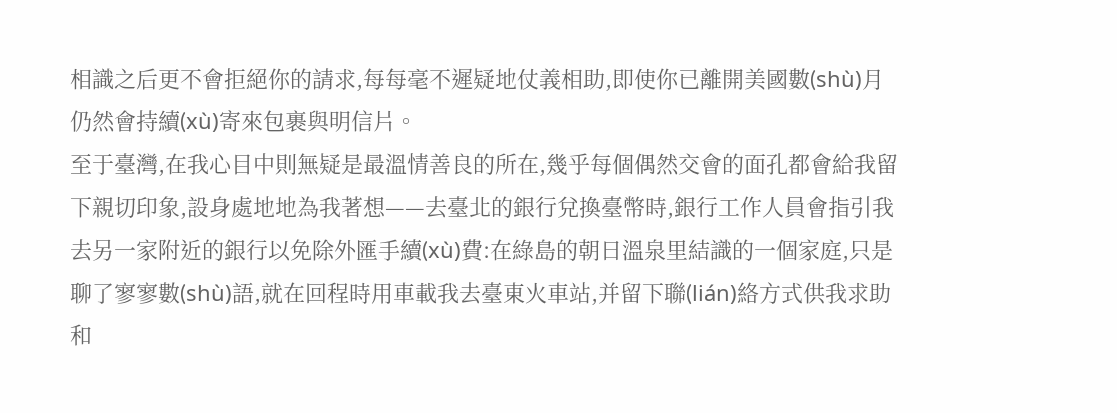相識之后更不會拒絕你的請求,每每毫不遲疑地仗義相助,即使你已離開美國數(shù)月仍然會持續(xù)寄來包裹與明信片。
至于臺灣,在我心目中則無疑是最溫情善良的所在,幾乎每個偶然交會的面孔都會給我留下親切印象,設身處地地為我著想——去臺北的銀行兌換臺幣時,銀行工作人員會指引我去另一家附近的銀行以免除外匯手續(xù)費:在綠島的朝日溫泉里結識的一個家庭,只是聊了寥寥數(shù)語,就在回程時用車載我去臺東火車站,并留下聯(lián)絡方式供我求助和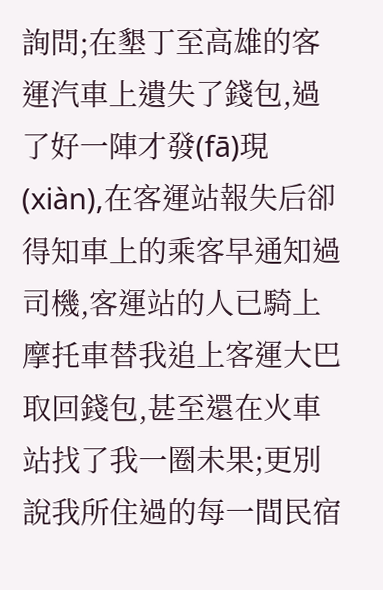詢問;在墾丁至高雄的客運汽車上遺失了錢包,過了好一陣才發(fā)現(xiàn),在客運站報失后卻得知車上的乘客早通知過司機,客運站的人已騎上摩托車替我追上客運大巴取回錢包,甚至還在火車站找了我一圈未果;更別說我所住過的每一間民宿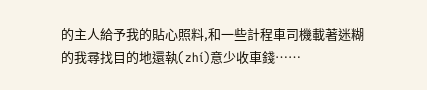的主人給予我的貼心照料,和一些計程車司機載著迷糊的我尋找目的地還執(zhí)意少收車錢……